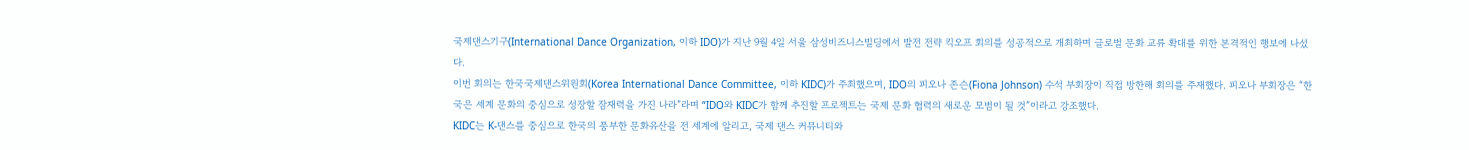국제댄스기구(International Dance Organization, 이하 IDO)가 지난 9월 4일 서울 삼성비즈니스빌딩에서 발전 전략 킥오프 회의를 성공적으로 개최하며 글로벌 문화 교류 확대를 위한 본격적인 행보에 나섰다.
이번 회의는 한국국제댄스위원회(Korea International Dance Committee, 이하 KIDC)가 주최했으며, IDO의 피오나 존슨(Fiona Johnson) 수석 부회장이 직접 방한해 회의를 주재했다. 피오나 부회장은 “한국은 세계 문화의 중심으로 성장할 잠재력을 가진 나라”라며 “IDO와 KIDC가 함께 추진할 프로젝트는 국제 문화 협력의 새로운 모범이 될 것”이라고 강조했다.
KIDC는 K-댄스를 중심으로 한국의 풍부한 문화유산을 전 세계에 알리고, 국제 댄스 커뮤니티와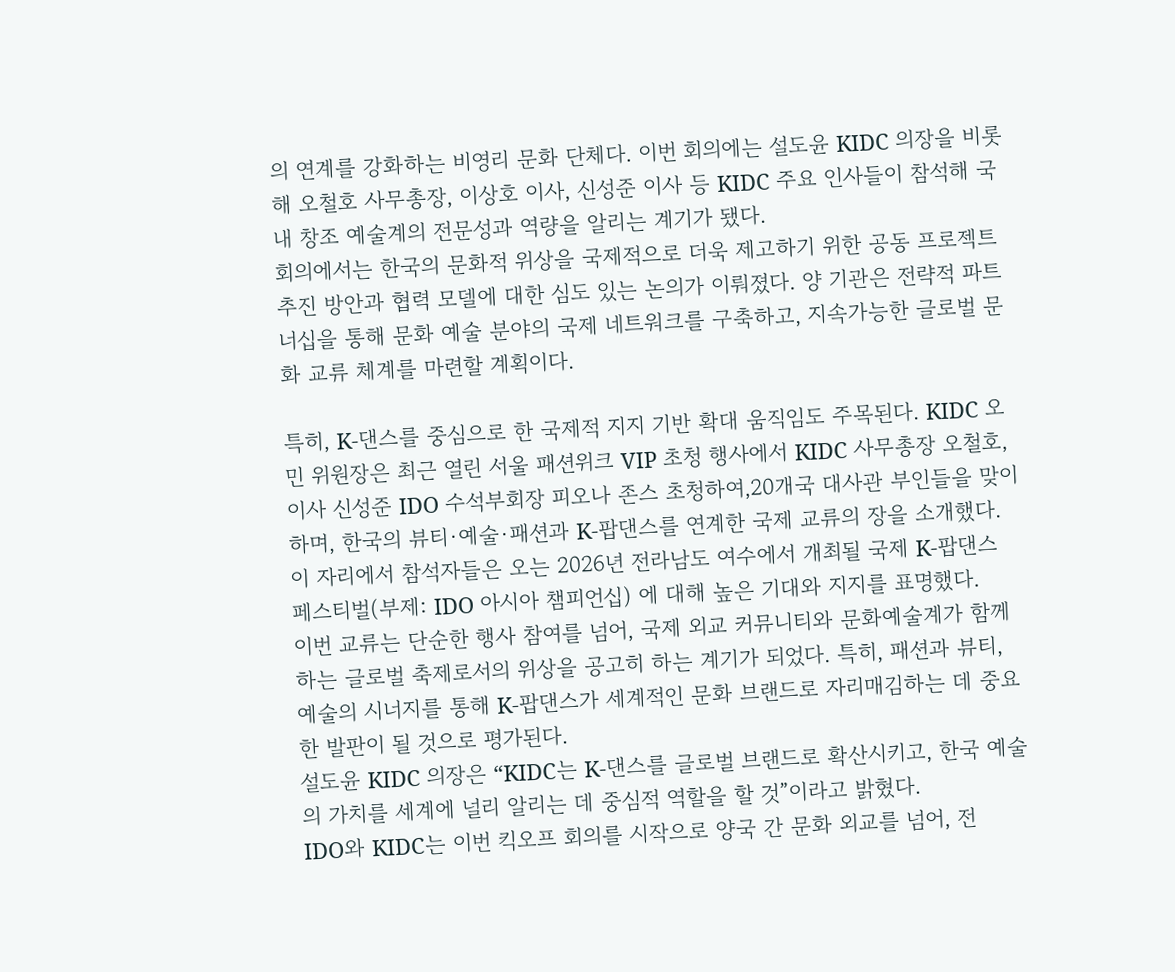의 연계를 강화하는 비영리 문화 단체다. 이번 회의에는 설도윤 KIDC 의장을 비롯해 오철호 사무총장, 이상호 이사, 신성준 이사 등 KIDC 주요 인사들이 참석해 국내 창조 예술계의 전문성과 역량을 알리는 계기가 됐다.
회의에서는 한국의 문화적 위상을 국제적으로 더욱 제고하기 위한 공동 프로젝트 추진 방안과 협력 모델에 대한 심도 있는 논의가 이뤄졌다. 양 기관은 전략적 파트너십을 통해 문화 예술 분야의 국제 네트워크를 구축하고, 지속가능한 글로벌 문화 교류 체계를 마련할 계획이다.

특히, K-댄스를 중심으로 한 국제적 지지 기반 확대 움직임도 주목된다. KIDC 오민 위원장은 최근 열린 서울 패션위크 VIP 초청 행사에서 KIDC 사무총장 오철호, 이사 신성준 IDO 수석부회장 피오나 존스 초청하여,20개국 대사관 부인들을 맞이하며, 한국의 뷰티·예술·패션과 K-팝댄스를 연계한 국제 교류의 장을 소개했다. 이 자리에서 참석자들은 오는 2026년 전라남도 여수에서 개최될 국제 K-팝댄스 페스티벌(부제: IDO 아시아 챔피언십) 에 대해 높은 기대와 지지를 표명했다.
이번 교류는 단순한 행사 참여를 넘어, 국제 외교 커뮤니티와 문화예술계가 함께하는 글로벌 축제로서의 위상을 공고히 하는 계기가 되었다. 특히, 패션과 뷰티, 예술의 시너지를 통해 K-팝댄스가 세계적인 문화 브랜드로 자리매김하는 데 중요한 발판이 될 것으로 평가된다.
설도윤 KIDC 의장은 “KIDC는 K-댄스를 글로벌 브랜드로 확산시키고, 한국 예술의 가치를 세계에 널리 알리는 데 중심적 역할을 할 것”이라고 밝혔다.
IDO와 KIDC는 이번 킥오프 회의를 시작으로 양국 간 문화 외교를 넘어, 전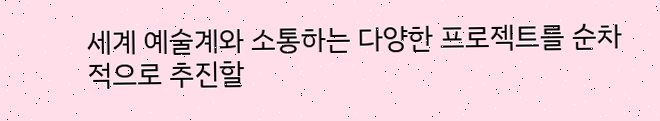세계 예술계와 소통하는 다양한 프로젝트를 순차적으로 추진할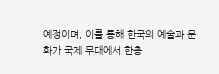예정이며, 이를 통해 한국의 예술과 문화가 국제 무대에서 한층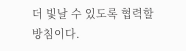더 빛날 수 있도록 협력할 방침이다.